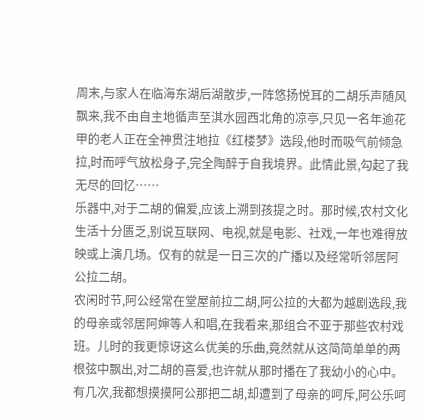周末,与家人在临海东湖后湖散步,一阵悠扬悦耳的二胡乐声随风飘来,我不由自主地循声至淇水园西北角的凉亭,只见一名年逾花甲的老人正在全神贯注地拉《红楼梦》选段,他时而吸气前倾急拉,时而呼气放松身子,完全陶醉于自我境界。此情此景,勾起了我无尽的回忆……
乐器中,对于二胡的偏爱,应该上溯到孩提之时。那时候,农村文化生活十分匮乏,别说互联网、电视,就是电影、社戏,一年也难得放映或上演几场。仅有的就是一日三次的广播以及经常听邻居阿公拉二胡。
农闲时节,阿公经常在堂屋前拉二胡,阿公拉的大都为越剧选段,我的母亲或邻居阿婶等人和唱,在我看来,那组合不亚于那些农村戏班。儿时的我更惊讶这么优美的乐曲,竟然就从这简简单单的两根弦中飘出,对二胡的喜爱,也许就从那时播在了我幼小的心中。有几次,我都想摸摸阿公那把二胡,却遭到了母亲的呵斥,阿公乐呵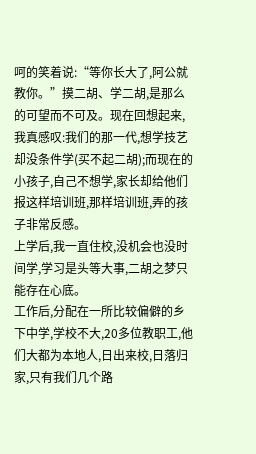呵的笑着说:“等你长大了,阿公就教你。”摸二胡、学二胡,是那么的可望而不可及。现在回想起来,我真感叹:我们的那一代,想学技艺却没条件学(买不起二胡);而现在的小孩子,自己不想学,家长却给他们报这样培训班,那样培训班,弄的孩子非常反感。
上学后,我一直住校,没机会也没时间学,学习是头等大事,二胡之梦只能存在心底。
工作后,分配在一所比较偏僻的乡下中学,学校不大,20多位教职工,他们大都为本地人,日出来校,日落归家,只有我们几个路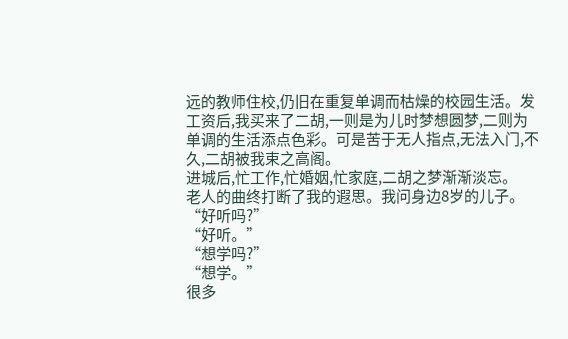远的教师住校,仍旧在重复单调而枯燥的校园生活。发工资后,我买来了二胡,一则是为儿时梦想圆梦,二则为单调的生活添点色彩。可是苦于无人指点,无法入门,不久,二胡被我束之高阁。
进城后,忙工作,忙婚姻,忙家庭,二胡之梦渐渐淡忘。
老人的曲终打断了我的遐思。我问身边8岁的儿子。
“好听吗?”
“好听。”
“想学吗?”
“想学。”
很多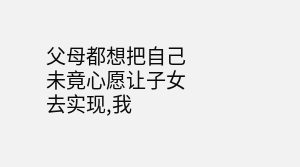父母都想把自己未竟心愿让子女去实现,我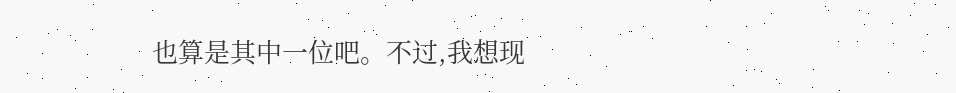也算是其中一位吧。不过,我想现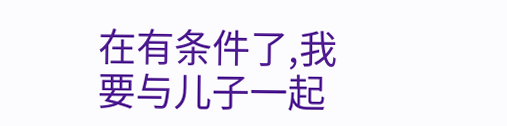在有条件了,我要与儿子一起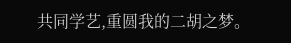共同学艺,重圆我的二胡之梦。